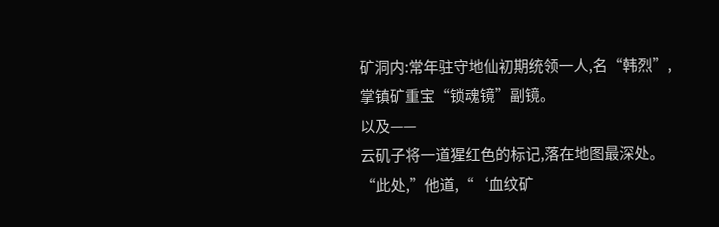矿洞内:常年驻守地仙初期统领一人,名“韩烈”,掌镇矿重宝“锁魂镜”副镜。
以及——
云矶子将一道猩红色的标记,落在地图最深处。
“此处,”他道,“‘血纹矿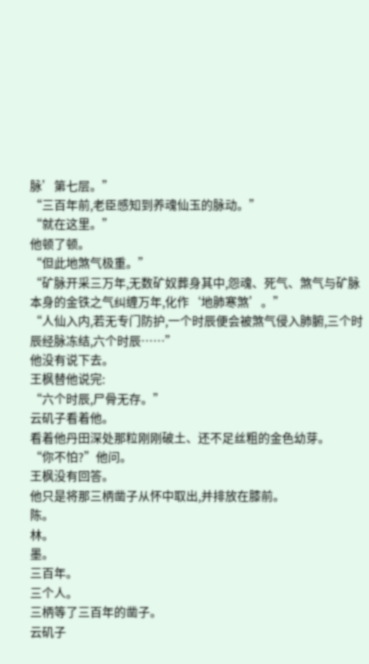脉’第七层。”
“三百年前,老臣感知到养魂仙玉的脉动。”
“就在这里。”
他顿了顿。
“但此地煞气极重。”
“矿脉开采三万年,无数矿奴葬身其中,怨魂、死气、煞气与矿脉本身的金铁之气纠缠万年,化作‘地肺寒煞’。”
“人仙入内,若无专门防护,一个时辰便会被煞气侵入肺腑,三个时辰经脉冻结,六个时辰……”
他没有说下去。
王枫替他说完:
“六个时辰,尸骨无存。”
云矶子看着他。
看着他丹田深处那粒刚刚破土、还不足丝粗的金色幼芽。
“你不怕?”他问。
王枫没有回答。
他只是将那三柄凿子从怀中取出,并排放在膝前。
陈。
林。
墨。
三百年。
三个人。
三柄等了三百年的凿子。
云矶子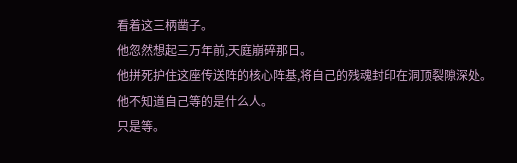看着这三柄凿子。
他忽然想起三万年前,天庭崩碎那日。
他拼死护住这座传送阵的核心阵基,将自己的残魂封印在洞顶裂隙深处。
他不知道自己等的是什么人。
只是等。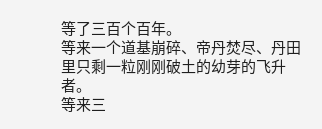等了三百个百年。
等来一个道基崩碎、帝丹焚尽、丹田里只剩一粒刚刚破土的幼芽的飞升者。
等来三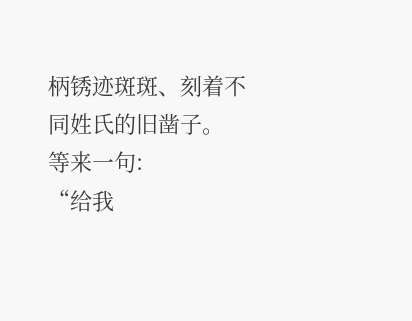柄锈迹斑斑、刻着不同姓氏的旧凿子。
等来一句:
“给我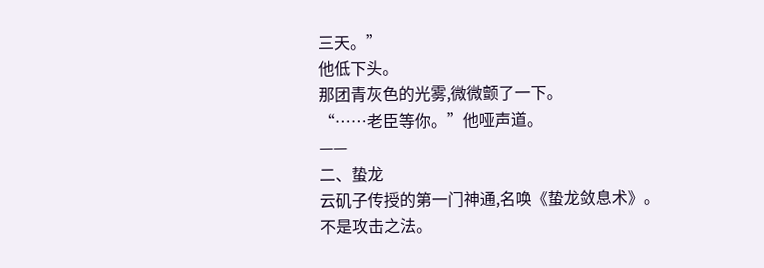三天。”
他低下头。
那团青灰色的光雾,微微颤了一下。
“……老臣等你。”他哑声道。
——
二、蛰龙
云矶子传授的第一门神通,名唤《蛰龙敛息术》。
不是攻击之法。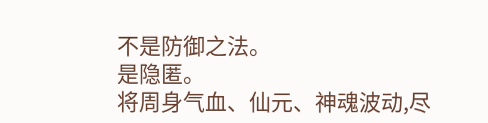不是防御之法。
是隐匿。
将周身气血、仙元、神魂波动,尽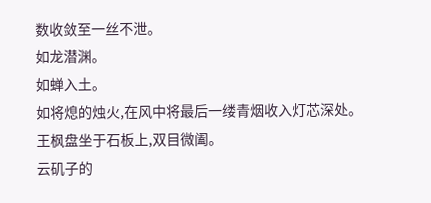数收敛至一丝不泄。
如龙潜渊。
如蝉入土。
如将熄的烛火,在风中将最后一缕青烟收入灯芯深处。
王枫盘坐于石板上,双目微阖。
云矶子的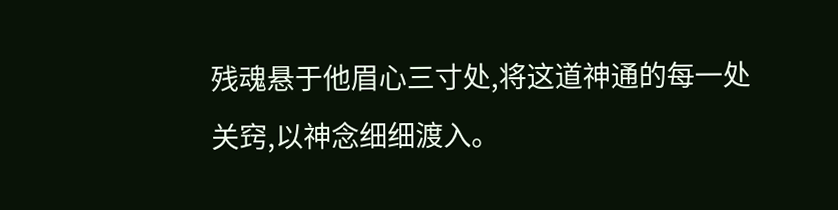残魂悬于他眉心三寸处,将这道神通的每一处关窍,以神念细细渡入。